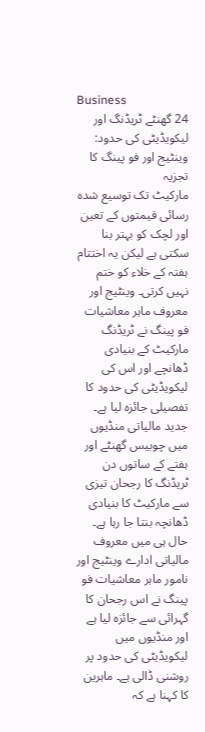Business
24 گھنٹے ٹریڈنگ اور لیکویڈیٹی کی حدود: وینٹیج اور فو پینگ کا تجزیہ
مارکیٹ تک توسیع شدہ رسائی قیمتوں کے تعین اور لچک کو بہتر بنا سکتی ہے لیکن یہ اختتام ہفتہ کے خلاء کو ختم نہیں کرتی۔ وینٹیج اور معروف ماہر معاشیات فو پینگ نے ٹریڈنگ مارکیٹ کے بنیادی ڈھانچے اور اس کی لیکویڈیٹی کی حدود کا تفصیلی جائزہ لیا ہے۔
جدید مالیاتی منڈیوں میں چوبیس گھنٹے اور ہفتے کے ساتوں دن ٹریڈنگ کا رجحان تیزی سے مارکیٹ کا بنیادی ڈھانچہ بنتا جا رہا ہے۔ حال ہی میں معروف مالیاتی ادارے وینٹیج اور نامور ماہر معاشیات فو پینگ نے اس رجحان کا گہرائی سے جائزہ لیا ہے اور منڈیوں میں لیکویڈیٹی کی حدود پر روشنی ڈالی ہے۔ ماہرین کا کہنا ہے کہ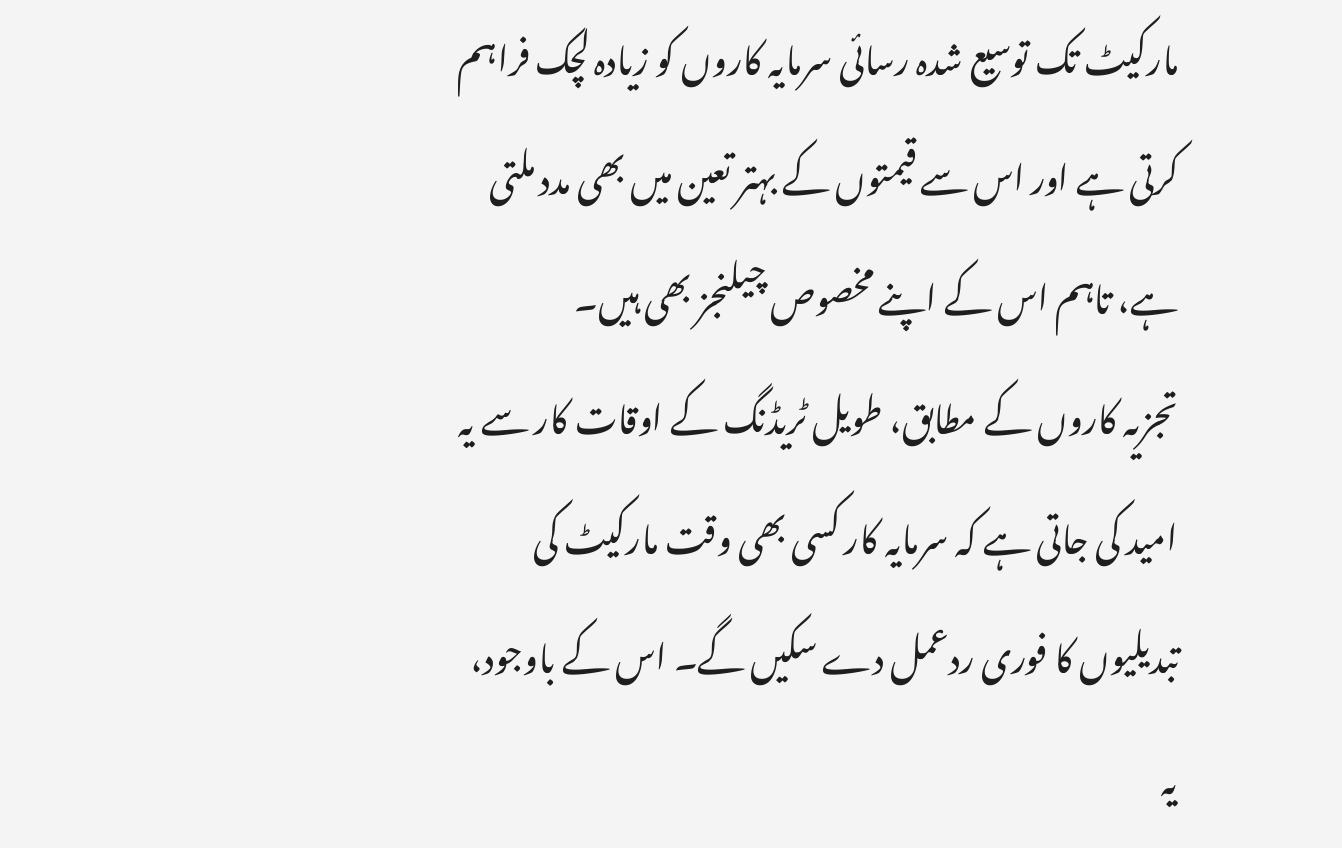مارکیٹ تک توسیع شدہ رسائی سرمایہ کاروں کو زیادہ لچک فراہم کرتی ہے اور اس سے قیمتوں کے بہتر تعین میں بھی مدد ملتی ہے، تاہم اس کے اپنے مخصوص چیلنجز بھی ہیں۔
تجزیہ کاروں کے مطابق، طویل ٹریڈنگ کے اوقات کار سے یہ امید کی جاتی ہے کہ سرمایہ کار کسی بھی وقت مارکیٹ کی تبدیلیوں کا فوری ردعمل دے سکیں گے۔ اس کے باوجود، یہ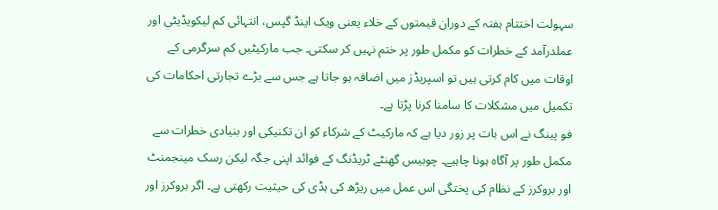سہولت اختتام ہفتہ کے دوران قیمتوں کے خلاء یعنی ویک اینڈ گپس، انتہائی کم لیکویڈیٹی اور عملدرآمد کے خطرات کو مکمل طور پر ختم نہیں کر سکتی۔ جب مارکیٹیں کم سرگرمی کے اوقات میں کام کرتی ہیں تو اسپریڈز میں اضافہ ہو جاتا ہے جس سے بڑے تجارتی احکامات کی تکمیل میں مشکلات کا سامنا کرنا پڑتا ہے۔
فو پینگ نے اس بات پر زور دیا ہے کہ مارکیٹ کے شرکاء کو ان تکنیکی اور بنیادی خطرات سے مکمل طور پر آگاہ ہونا چاہیے۔ چوبیس گھنٹے ٹریڈنگ کے فوائد اپنی جگہ لیکن رسک مینجمنٹ اور بروکرز کے نظام کی پختگی اس عمل میں ریڑھ کی ہڈی کی حیثیت رکھتی ہے۔ اگر بروکرز اور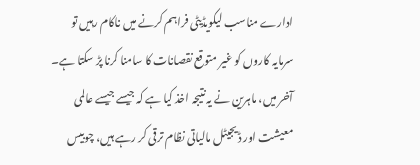ادارے مناسب لیکویڈیٹی فراہم کرنے میں ناکام رہیں تو سرمایہ کاروں کو غیر متوقع نقصانات کا سامنا کرنا پڑ سکتا ہے۔
آخر میں، ماہرین نے یہ نتیجہ اخذ کیا ہے کہ جیسے جیسے عالمی معیشت اور ڈیجیٹل مالیاتی نظام ترقی کر رہے ہیں، چوبیس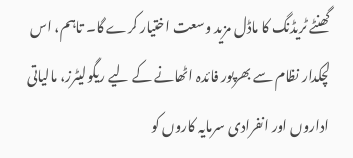گھنٹے ٹریڈنگ کا ماڈل مزید وسعت اختیار کرے گا۔ تاہم، اس لچکدار نظام سے بھرپور فائدہ اٹھانے کے لیے ریگولیٹرز، مالیاتی اداروں اور انفرادی سرمایہ کاروں کو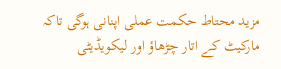مزید محتاط حکمت عملی اپنانی ہوگی تاکہ مارکیٹ کے اتار چڑھاؤ اور لیکویڈیٹی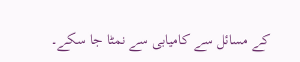کے مسائل سے کامیابی سے نمٹا جا سکے۔